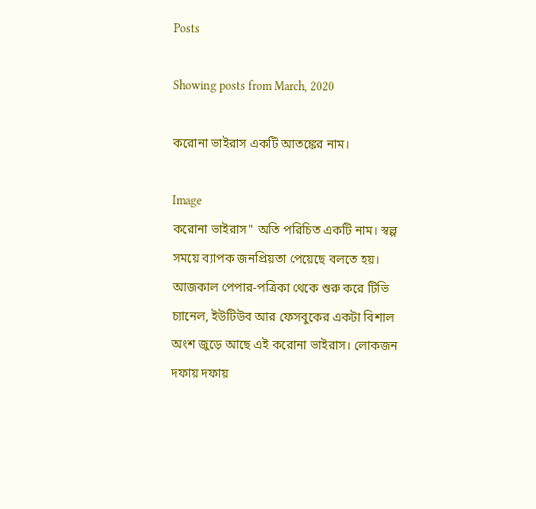Posts

Showing posts from March, 2020

করোনা ভাইরাস একটি আতঙ্কের নাম।

Image
করোনা ভাইরাস" অতি পরিচিত একটি নাম। স্বল্প সময়ে ব্যাপক জনপ্রিয়তা পেয়েছে বলতে হয়। আজকাল পেপার-পত্রিকা থেকে শুরু করে টিভি চ্যানেল, ইউটিউব আর ফেসবুকের একটা বিশাল অংশ জুড়ে আছে এই করোনা ভাইরাস। লোকজন দফায় দফায়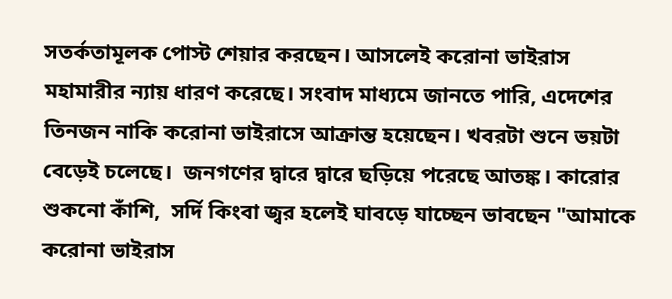সতর্কতামূলক পোস্ট শেয়ার করছেন। আসলেই করোনা ভাইরাস মহামারীর ন্যায় ধারণ করেছে। সংবাদ মাধ্যমে জানতে পারি, এদেশের তিনজন নাকি করোনা ভাইরাসে আক্রান্ত হয়েছেন। খবরটা শুনে ভয়টা বেড়েই চলেছে।  জনগণের দ্বারে দ্বারে ছড়িয়ে পরেছে আতঙ্ক। কারোর শুকনো কাঁশি,  সর্দি কিংবা জ্বর হলেই ঘাবড়ে যাচ্ছেন ভাবছেন "আমাকে করোনা ভাইরাস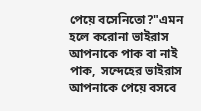পেয়ে বসেনিতো?"এমন হলে করোনা ভাইরাস আপনাকে পাক বা নাই পাক,  সন্দেহের ভাইরাস আপনাকে পেয়ে বসবে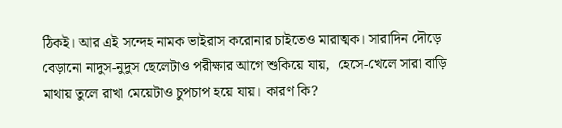ঠিকই। আর এই সন্দেহ নামক ভাইরাস করোনার চাইতেও মারাত্মক। সারাদিন দৌড়ে বেড়ানো নাদুস-নুদুস ছেলেটাও পরীক্ষার আগে শুকিয়ে যায়,  হেসে-খেলে সারা বাড়ি মাথায় তুলে রাখা মেয়েটাও চুপচাপ হয়ে যায়। কারণ কি?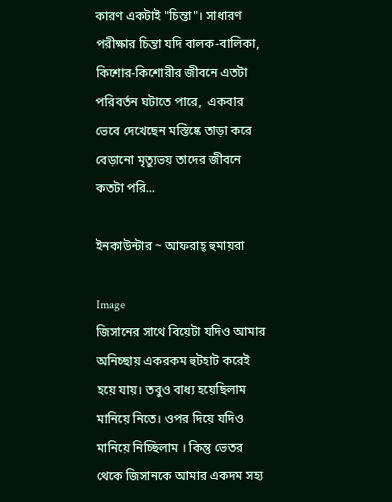কারণ একটাই "চিন্তা"। সাধারণ পরীক্ষার চিন্তা যদি বালক-বালিকা, কিশোর-কিশোরীর জীবনে এতটা পরিবর্তন ঘটাতে পারে,  একবার ভেবে দেখেছেন মস্তিষ্কে তাড়া করে বেড়ানো মৃত্যুভয় তাদের জীবনে কতটা পরি...

ইনকাউন্টার ~ আফরাহ্ হুমায়রা

Image
জিসানের সাথে বিয়েটা যদিও আমার অনিচ্ছায় একরকম হুটহাট করেই হয়ে যায়। তবুও বাধ্য হয়েছিলাম মানিয়ে নিতে। ওপর দিয়ে যদিও মানিয়ে নিচ্ছিলাম । কিন্তু ভেতর থেকে জিসানকে আমার একদম সহ্য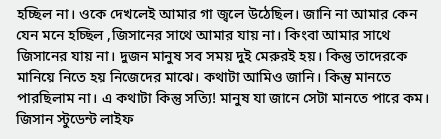হচ্ছিল না। ওকে দেখলেই আমার গা জ্বলে উঠেছিল। জানি না আমার কেন যেন মনে হচ্ছিল ,জিসানের সাথে আমার যায় না। কিংবা আমার সাথে জিসানের যায় না। দুজন মানুষ সব সময় দুই মেরুরই হয়। কিন্তু তাদেরকে মানিয়ে নিতে হয় নিজেদের মাঝে। কথাটা আমিও জানি। কিন্তু মানতে পারছিলাম না। এ কথাটা কিন্তু সত্যি! মানুষ যা জানে সেটা মানতে পারে কম। জিসান স্টুডেন্ট লাইফ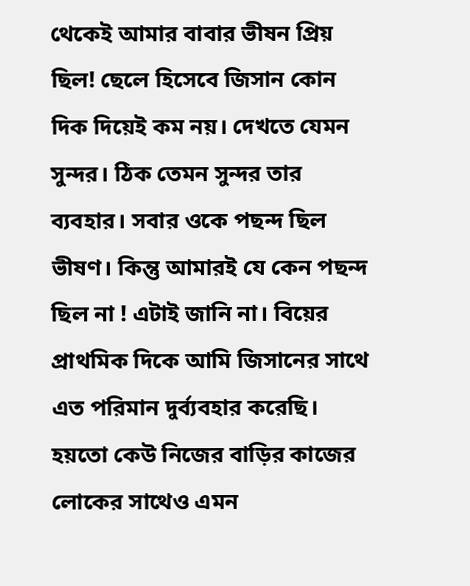থেকেই আমার বাবার ভীষন প্রিয় ছিল! ছেলে হিসেবে জিসান কোন দিক দিয়েই কম নয়। দেখতে যেমন সুন্দর। ঠিক তেমন সুন্দর তার ব্যবহার। সবার ওকে পছন্দ ছিল ভীষণ। কিন্তু আমারই যে কেন পছন্দ ছিল না ! এটাই জানি না। বিয়ের প্রাথমিক দিকে আমি জিসানের সাথে এত পরিমান দুর্ব্যবহার করেছি। হয়তো কেউ নিজের বাড়ির কাজের লোকের সাথেও এমন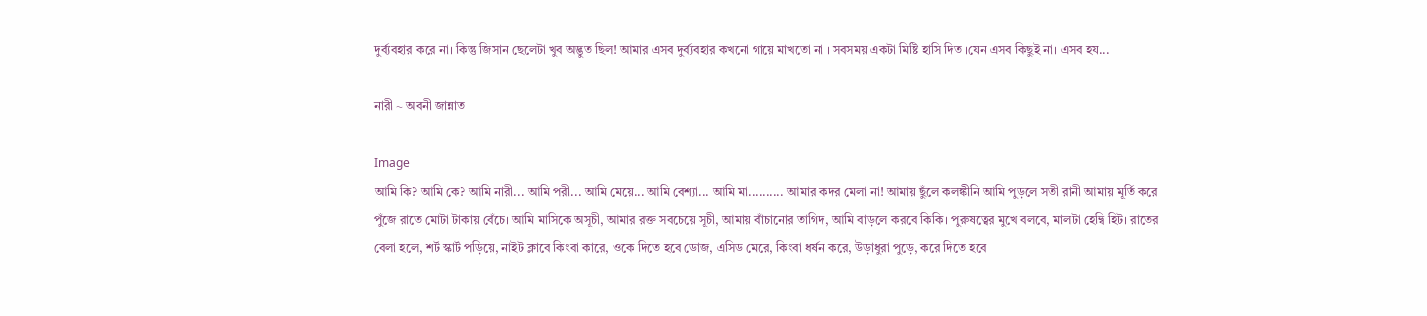দুর্ব্যবহার করে না। কিন্তু জিসান ছেলেটা খুব অদ্ভুত ছিল! আমার এসব দুর্ব্যবহার কখনো গায়ে মাখতো না । সবসময় একটা মিষ্টি হাসি দিত ।যেন এসব কিছুই না। এসব হয...

নারী ~ অবনী জান্নাত

Image
আমি কি? আমি কে? আমি নারী... আমি পরী... আমি মেয়ে... আমি বেশ্যা... আমি মা.......... আমার কদর মেলা না! আমায় ছুঁলে কলঙ্কীনি আমি পুড়লে সতী রানী আমায় মূর্তি করে পুঁজে রাতে মোটা টাকায় বেঁচে। আমি মাসিকে অসূচী, আমার রক্ত সবচেয়ে সূচী, আমায় বাঁচানোর তাগিদ, আমি বাড়লে করবে কিকি। পুরুষত্বের মুখে বলবে, মালটা হেভ্বি হিট। রাতের বেলা হলে, শর্ট স্কার্ট পড়িয়ে, নাইট ক্লাবে কিংবা কারে, ওকে দিতে হবে ডোজ, এসিড মেরে, কিংবা ধর্ষন করে, উড়াধুরা পুড়ে, করে দিতে হবে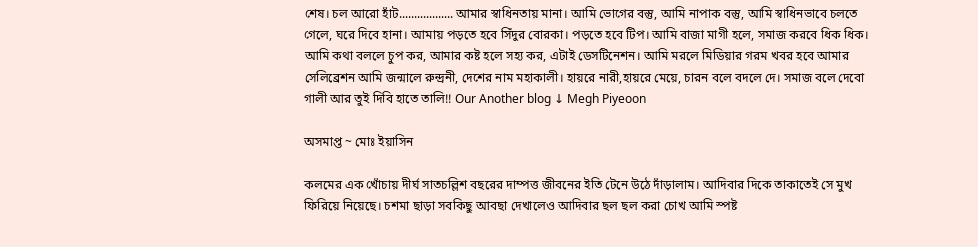শেষ। চল আরো হাঁট.................. আমার স্বাধিনতায় মানা। আমি ভোগের বস্তু, আমি নাপাক বস্তু, আমি স্বাধিনভাবে চলতে গেলে, ঘরে দিবে হানা। আমায় পড়তে হবে সিঁদুর বোরকা। পড়তে হবে টিপ। আমি বাজা মাগী হলে, সমাজ করবে ধিক ধিক। আমি কথা বললে চুপ কর, আমার কষ্ট হলে সহ্য কর, এটাই ডেসটিনেশন। আমি মরলে মিডিয়ার গরম খবর হবে আমার সেলিব্রেশন আমি জন্মালে রুন্দ্রনী, দেশের নাম মহাকালী। হায়রে নারী,হায়রে মেয়ে, চারন বলে বদলে দে। সমাজ বলে দেবো গালী আর তুই দিবি হাতে তালি!! Our Another blog ↓ Megh Piyeoon

অসমাপ্ত ~ মোঃ ইয়াসিন

কলমের এক খোঁচায় দীর্ঘ সাতচল্লিশ বছরের দাম্পত্ত জীবনের ইতি টেনে উঠে দাঁড়ালাম। আদিবার দিকে তাকাতেই সে মুখ ফিরিয়ে নিয়েছে। চশমা ছাড়া সবকিছু আবছা দেখালেও আদিবার ছল ছল করা চোখ আমি স্পষ্ট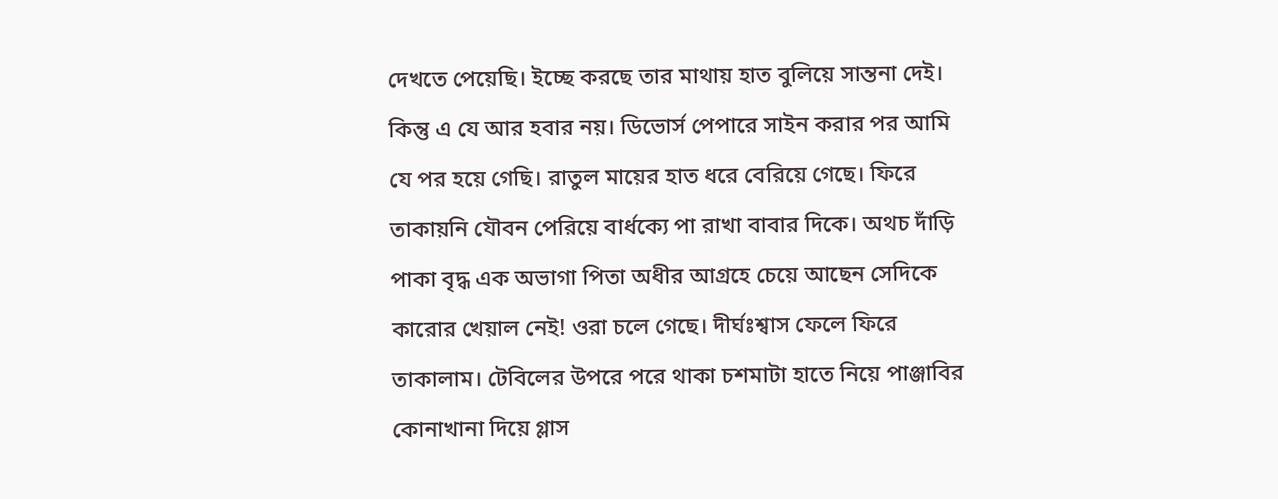দেখতে পেয়েছি। ইচ্ছে করছে তার মাথায় হাত বুলিয়ে সান্তনা দেই। কিন্তু এ যে আর হবার নয়। ডিভোর্স পেপারে সাইন করার পর আমি যে পর হয়ে গেছি। রাতুল মায়ের হাত ধরে বেরিয়ে গেছে। ফিরে তাকায়নি যৌবন পেরিয়ে বার্ধক্যে পা রাখা বাবার দিকে। অথচ দাঁড়ি পাকা বৃদ্ধ এক অভাগা পিতা অধীর আগ্রহে চেয়ে আছেন সেদিকে কারোর খেয়াল নেই! ওরা চলে গেছে। দীর্ঘঃশ্বাস ফেলে ফিরে তাকালাম। টেবিলের উপরে পরে থাকা চশমাটা হাতে নিয়ে পাঞ্জাবির কোনাখানা দিয়ে গ্লাস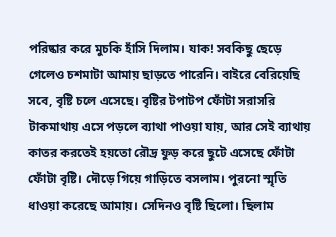পরিষ্কার করে মুচকি হাঁসি দিলাম। যাক! সবকিছু ছেড়ে গেলেও চশমাটা আমায় ছাড়তে পারেনি। বাইরে বেরিয়েছি সবে, বৃষ্টি চলে এসেছে। বৃষ্টির টপাটপ ফোঁটা সরাসরি টাকমাথায় এসে পড়লে ব্যাথা পাওয়া যায়, আর সেই ব্যাথায় কাতর করতেই হয়তো রৌদ্র ফুড় করে ছুটে এসেছে ফোঁটা ফোঁটা বৃষ্টি। দৌড়ে গিয়ে গাড়িতে বসলাম। পুরনো স্মৃতি ধাওয়া করেছে আমায়। সেদিনও বৃষ্টি ছিলো। ছিলাম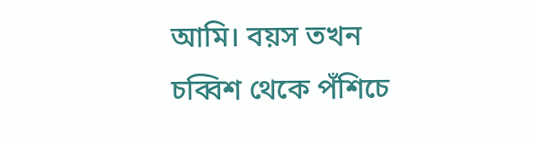আমি। বয়স তখন চব্বিশ থেকে পঁশিচে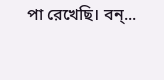পা রেখেছি। বন্...